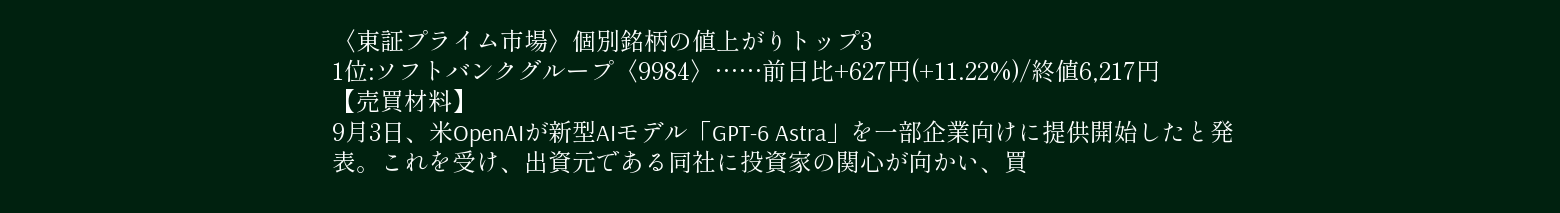〈東証プライム市場〉個別銘柄の値上がりトップ3
1位:ソフトバンクグループ〈9984〉……前日比+627円(+11.22%)/終値6,217円
【売買材料】
9月3日、米OpenAIが新型AIモデル「GPT-6 Astra」を一部企業向けに提供開始したと発表。これを受け、出資元である同社に投資家の関心が向かい、買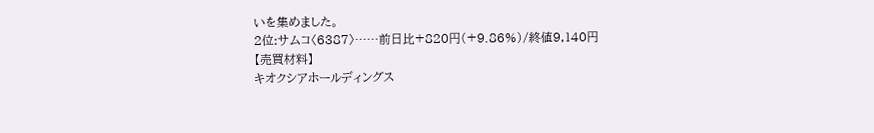いを集めました。
2位:サムコ〈6387〉……前日比+820円(+9.86%)/終値9,140円
【売買材料】
キオクシアホールディングス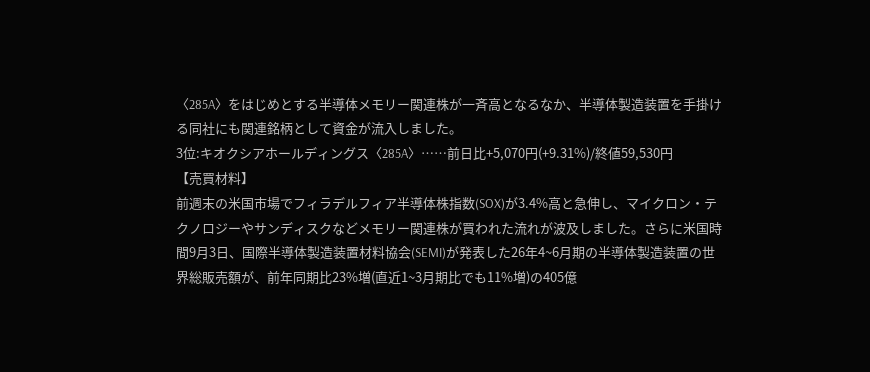〈285A〉をはじめとする半導体メモリー関連株が一斉高となるなか、半導体製造装置を手掛ける同社にも関連銘柄として資金が流入しました。
3位:キオクシアホールディングス〈285A〉……前日比+5,070円(+9.31%)/終値59,530円
【売買材料】
前週末の米国市場でフィラデルフィア半導体株指数(SOX)が3.4%高と急伸し、マイクロン・テクノロジーやサンディスクなどメモリー関連株が買われた流れが波及しました。さらに米国時間9月3日、国際半導体製造装置材料協会(SEMI)が発表した26年4~6月期の半導体製造装置の世界総販売額が、前年同期比23%増(直近1~3月期比でも11%増)の405億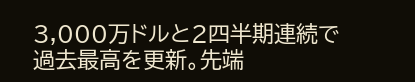3,000万ドルと2四半期連続で過去最高を更新。先端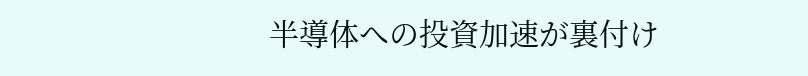半導体への投資加速が裏付け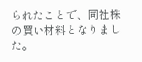られたことで、同社株の買い材料となりました。